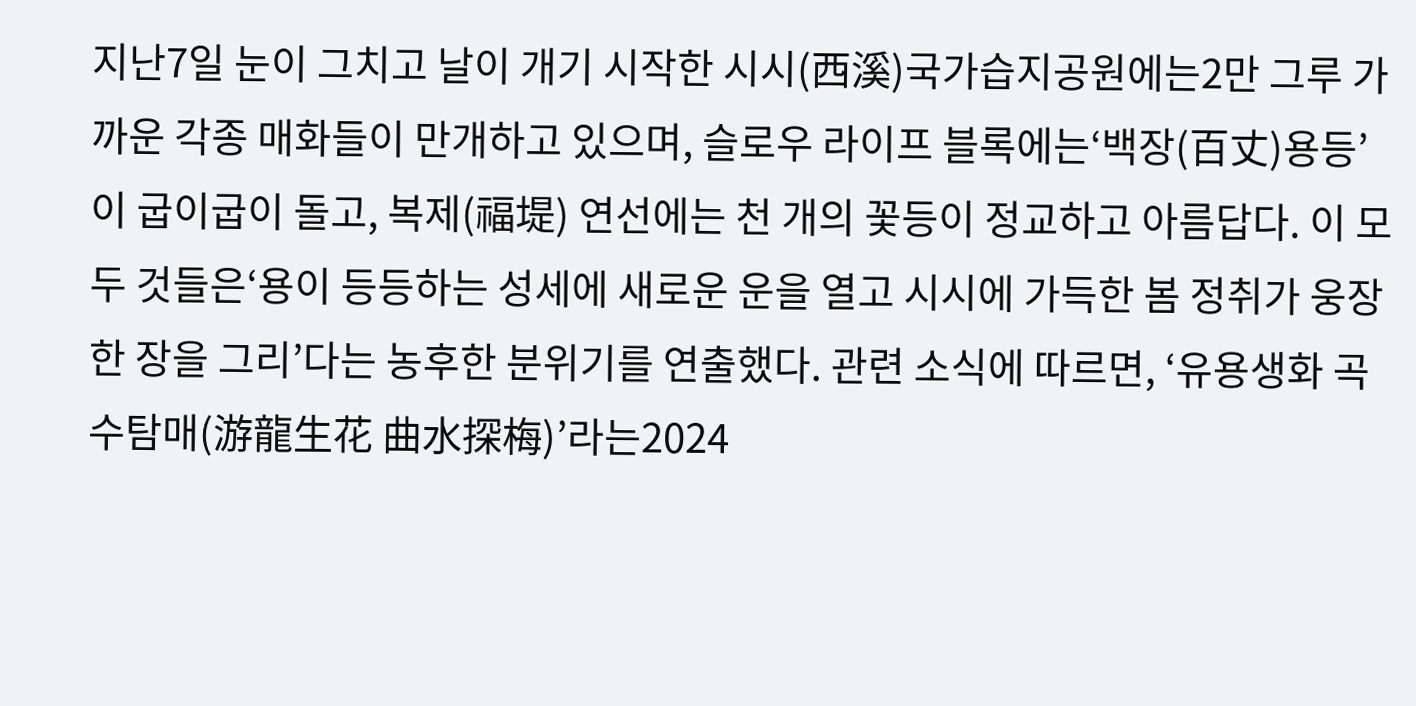지난7일 눈이 그치고 날이 개기 시작한 시시(西溪)국가습지공원에는2만 그루 가까운 각종 매화들이 만개하고 있으며, 슬로우 라이프 블록에는‘백장(百丈)용등’이 굽이굽이 돌고, 복제(福堤) 연선에는 천 개의 꽃등이 정교하고 아름답다. 이 모두 것들은‘용이 등등하는 성세에 새로운 운을 열고 시시에 가득한 봄 정취가 웅장한 장을 그리’다는 농후한 분위기를 연출했다. 관련 소식에 따르면, ‘유용생화 곡수탐매(游龍生花 曲水探梅)’라는2024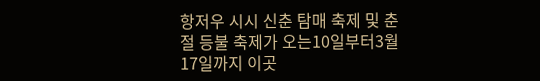항저우 시시 신춘 탐매 축제 및 춘절 등불 축제가 오는10일부터3월17일까지 이곳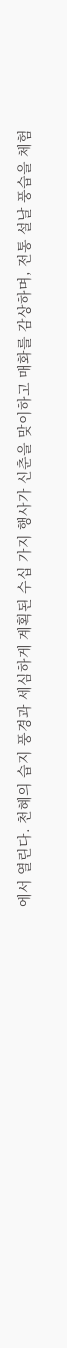에서 열린다. 천혜의 습지 풍경과 세심하게 계획된 수십 가지 행사가 신춘을 맞이하고 매화를 감상하며, 전통 설날 풍습을 체험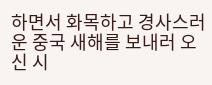하면서 화목하고 경사스러운 중국 새해를 보내러 오신 시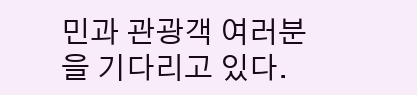민과 관광객 여러분을 기다리고 있다.